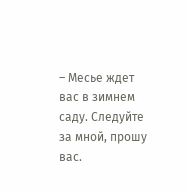– Месье ждет вас в зимнем саду. Следуйте за мной, прошу вас.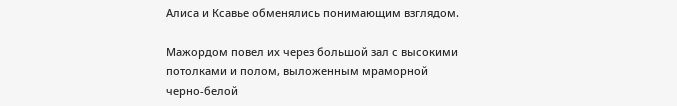Алиса и Ксавье обменялись понимающим взглядом.

Мажордом повел их через большой зал с высокими потолками и полом, выложенным мраморной черно-белой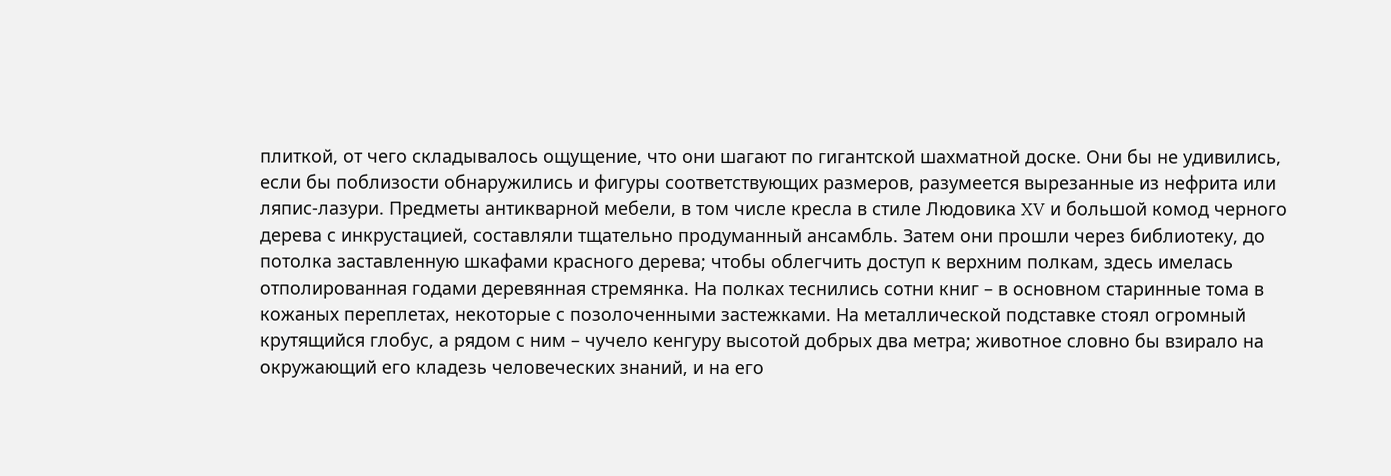плиткой, от чего складывалось ощущение, что они шагают по гигантской шахматной доске. Они бы не удивились, если бы поблизости обнаружились и фигуры соответствующих размеров, разумеется вырезанные из нефрита или ляпис-лазури. Предметы антикварной мебели, в том числе кресла в стиле Людовика XV и большой комод черного дерева с инкрустацией, составляли тщательно продуманный ансамбль. Затем они прошли через библиотеку, до потолка заставленную шкафами красного дерева; чтобы облегчить доступ к верхним полкам, здесь имелась отполированная годами деревянная стремянка. На полках теснились сотни книг – в основном старинные тома в кожаных переплетах, некоторые с позолоченными застежками. На металлической подставке стоял огромный крутящийся глобус, а рядом с ним – чучело кенгуру высотой добрых два метра; животное словно бы взирало на окружающий его кладезь человеческих знаний, и на его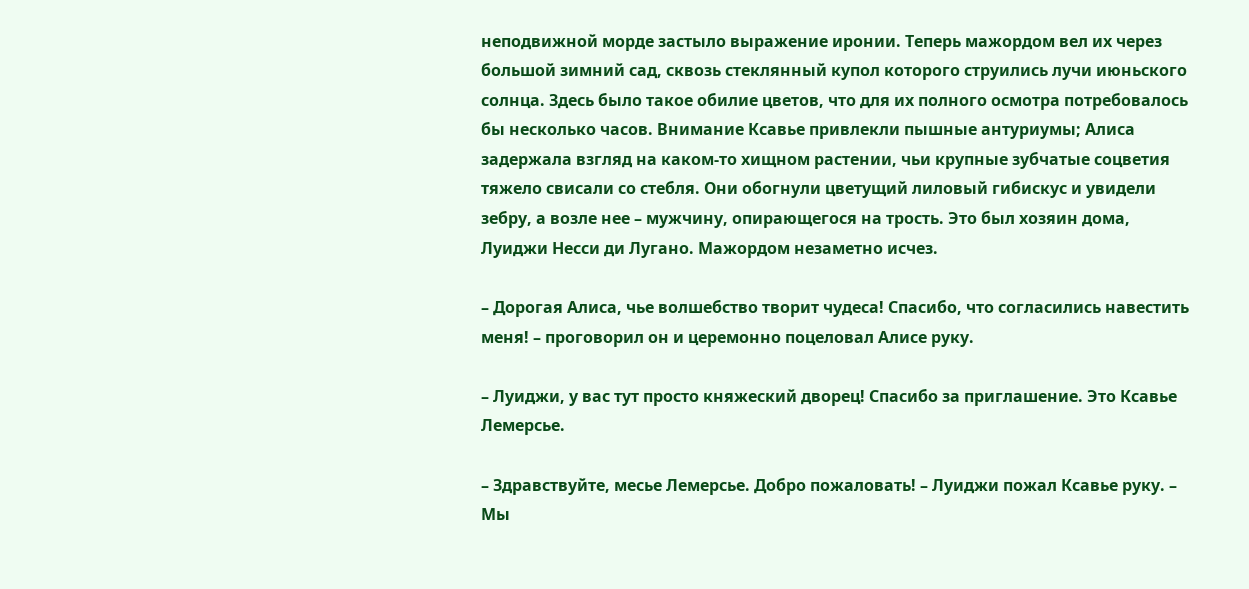неподвижной морде застыло выражение иронии. Теперь мажордом вел их через большой зимний сад, сквозь стеклянный купол которого струились лучи июньского солнца. Здесь было такое обилие цветов, что для их полного осмотра потребовалось бы несколько часов. Внимание Ксавье привлекли пышные антуриумы; Алиса задержала взгляд на каком-то хищном растении, чьи крупные зубчатые соцветия тяжело свисали со стебля. Они обогнули цветущий лиловый гибискус и увидели зебру, а возле нее – мужчину, опирающегося на трость. Это был хозяин дома, Луиджи Несси ди Лугано. Мажордом незаметно исчез.

– Дорогая Алиса, чье волшебство творит чудеса! Спасибо, что согласились навестить меня! – проговорил он и церемонно поцеловал Алисе руку.

– Луиджи, у вас тут просто княжеский дворец! Спасибо за приглашение. Это Ксавье Лемерсье.

– Здравствуйте, месье Лемерсье. Добро пожаловать! – Луиджи пожал Ксавье руку. – Мы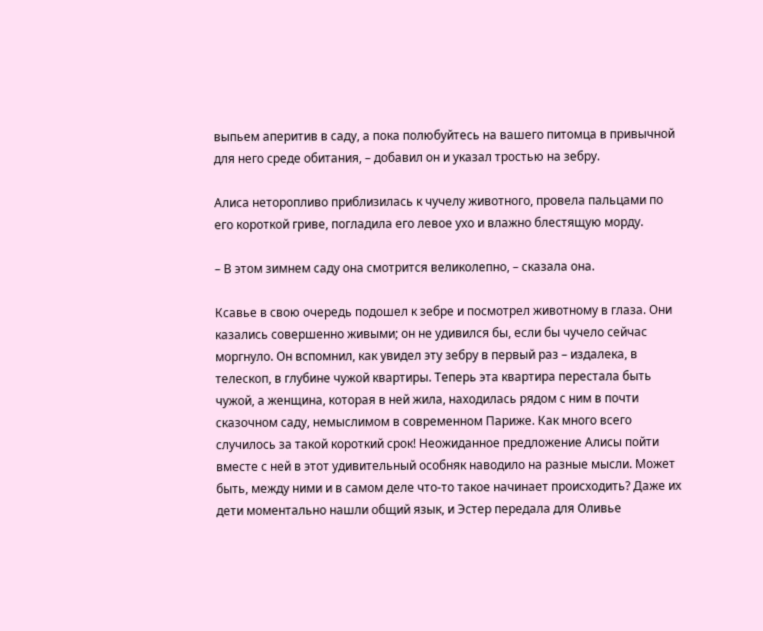выпьем аперитив в саду, а пока полюбуйтесь на вашего питомца в привычной для него среде обитания, – добавил он и указал тростью на зебру.

Алиса неторопливо приблизилась к чучелу животного, провела пальцами по его короткой гриве, погладила его левое ухо и влажно блестящую морду.

– В этом зимнем саду она смотрится великолепно, – сказала она.

Ксавье в свою очередь подошел к зебре и посмотрел животному в глаза. Они казались совершенно живыми; он не удивился бы, если бы чучело сейчас моргнуло. Он вспомнил, как увидел эту зебру в первый раз – издалека, в телескоп, в глубине чужой квартиры. Теперь эта квартира перестала быть чужой, а женщина, которая в ней жила, находилась рядом с ним в почти сказочном саду, немыслимом в современном Париже. Как много всего случилось за такой короткий срок! Неожиданное предложение Алисы пойти вместе с ней в этот удивительный особняк наводило на разные мысли. Может быть, между ними и в самом деле что-то такое начинает происходить? Даже их дети моментально нашли общий язык, и Эстер передала для Оливье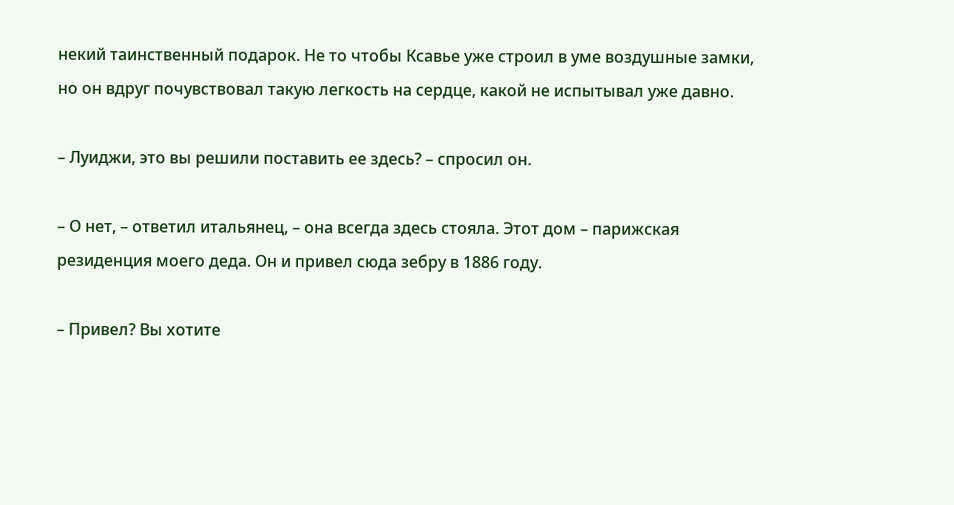некий таинственный подарок. Не то чтобы Ксавье уже строил в уме воздушные замки, но он вдруг почувствовал такую легкость на сердце, какой не испытывал уже давно.

– Луиджи, это вы решили поставить ее здесь? – спросил он.

– О нет, – ответил итальянец, – она всегда здесь стояла. Этот дом – парижская резиденция моего деда. Он и привел сюда зебру в 1886 году.

– Привел? Вы хотите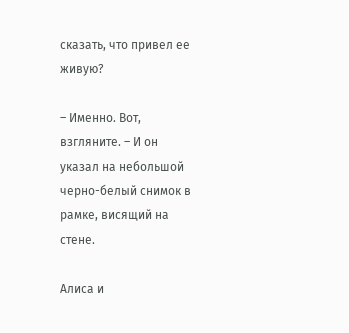сказать, что привел ее живую?

– Именно. Вот, взгляните. – И он указал на небольшой черно-белый снимок в рамке, висящий на стене.

Алиса и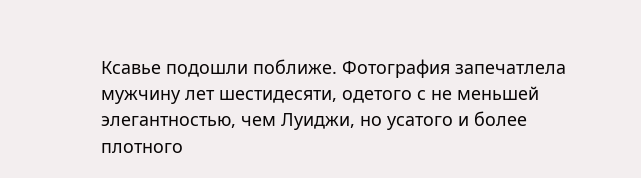Ксавье подошли поближе. Фотография запечатлела мужчину лет шестидесяти, одетого с не меньшей элегантностью, чем Луиджи, но усатого и более плотного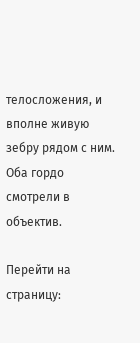телосложения, и вполне живую зебру рядом с ним. Оба гордо смотрели в объектив.

Перейти на страницу: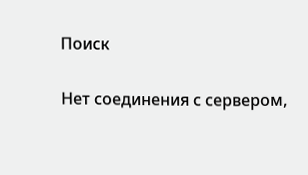Поиск

Нет соединения с сервером,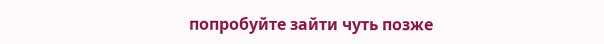попробуйте зайти чуть позже